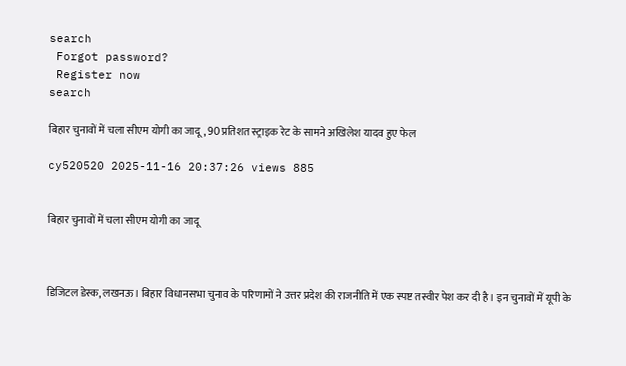search
 Forgot password?
 Register now
search

बिहार चुनावों में चला सीएम योगी का जादू, 90 प्रतिशत स्ट्राइक रेट के सामने अखिलेश यादव हुए फेल

cy520520 2025-11-16 20:37:26 views 885


बिहार चुनावों में चला सीएम योगी का जादू



डिजिटल डेस्क, लखनऊ। बिहार विधानसभा चुनाव के परिणामों ने उत्तर प्रदेश की राजनीति में एक स्पष्ट तस्वीर पेश कर दी है। इन चुनावों में यूपी के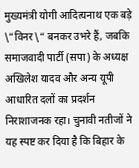मुख्यमंत्री योगी आदित्यनाथ एक बड़े \“विनर\“ बनकर उभरे हैं, जबकि समाजवादी पार्टी (सपा) के अध्यक्ष अखिलेश यादव और अन्य यूपी आधारित दलों का प्रदर्शन निराशाजनक रहा। चुनावी नतीजों ने यह स्पष्ट कर दिया है कि बिहार के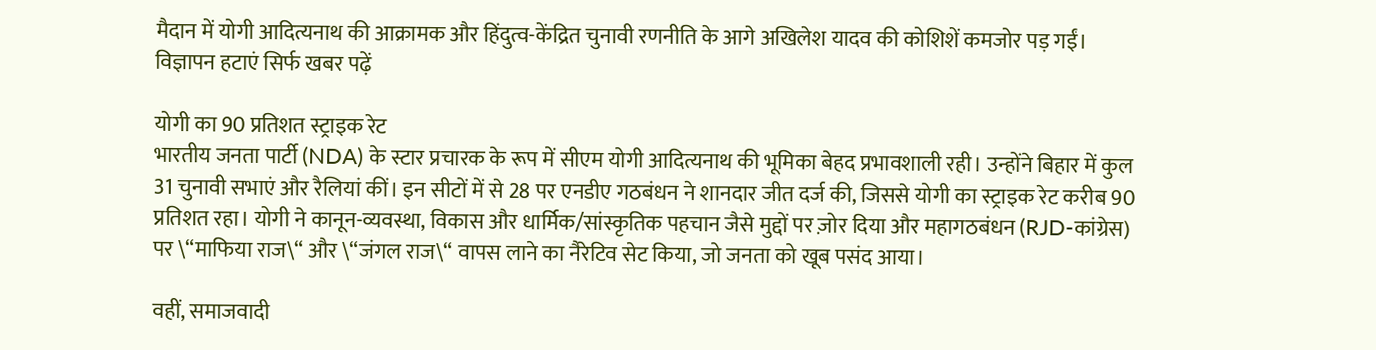मैदान में योगी आदित्यनाथ की आक्रामक और हिंदुत्व-केंद्रित चुनावी रणनीति के आगे अखिलेश यादव की कोशिशें कमजोर पड़ गईं। विज्ञापन हटाएं सिर्फ खबर पढ़ें

योगी का 90 प्रतिशत स्ट्राइक रेट
भारतीय जनता पार्टी (NDA) के स्टार प्रचारक के रूप में सीएम योगी आदित्यनाथ की भूमिका बेहद प्रभावशाली रही। उन्होंने बिहार में कुल 31 चुनावी सभाएं और रैलियां कीं। इन सीटों में से 28 पर एनडीए गठबंधन ने शानदार जीत दर्ज की, जिससे योगी का स्ट्राइक रेट करीब 90 प्रतिशत रहा। योगी ने कानून-व्यवस्था, विकास और धार्मिक/सांस्कृतिक पहचान जैसे मुद्दों पर ज़ोर दिया और महागठबंधन (RJD-कांग्रेस) पर \“माफिया राज\“ और \“जंगल राज\“ वापस लाने का नैरेटिव सेट किया, जो जनता को खूब पसंद आया।

वहीं, समाजवादी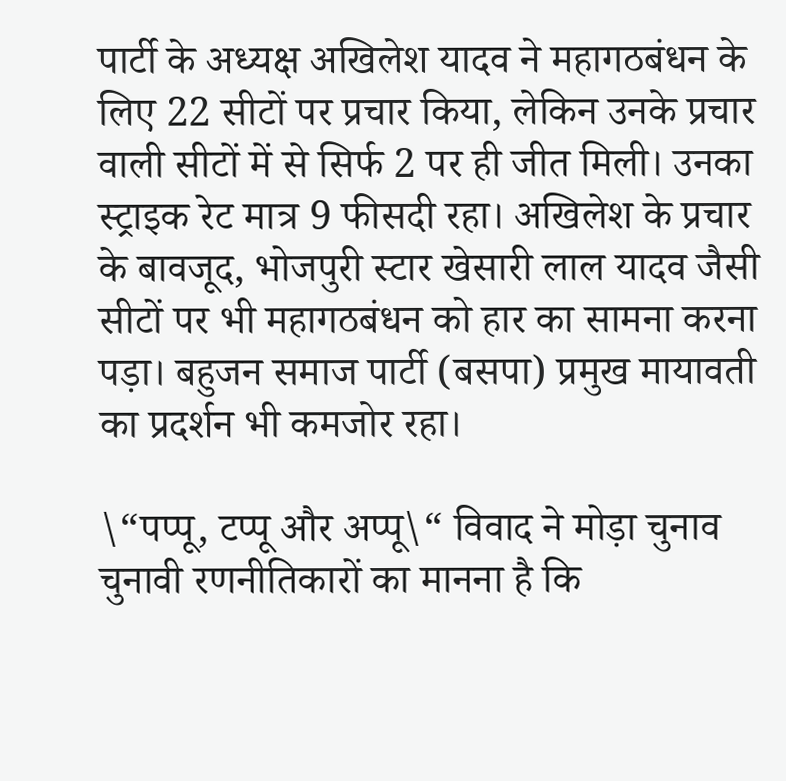पार्टी के अध्यक्ष अखिलेश यादव ने महागठबंधन के लिए 22 सीटों पर प्रचार किया, लेकिन उनके प्रचार वाली सीटों में से सिर्फ 2 पर ही जीत मिली। उनका स्ट्राइक रेट मात्र 9 फीसदी रहा। अखिलेश के प्रचार के बावजूद, भोजपुरी स्टार खेसारी लाल यादव जैसी सीटों पर भी महागठबंधन को हार का सामना करना पड़ा। बहुजन समाज पार्टी (बसपा) प्रमुख मायावती का प्रदर्शन भी कमजोर रहा।

\“पप्पू, टप्पू और अप्पू\“ विवाद ने मोड़ा चुनाव
चुनावी रणनीतिकारों का मानना है कि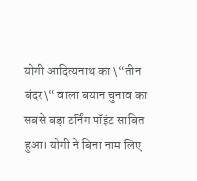योगी आदित्यनाथ का \“तीन बंदर\“ वाला बयान चुनाव का सबसे बड़ा टर्निंग पॉइंट साबित हुआ। योगी ने बिना नाम लिए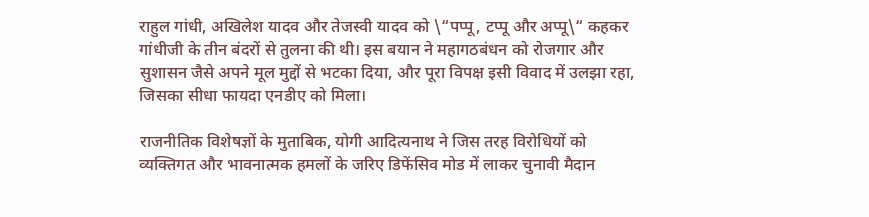राहुल गांधी, अखिलेश यादव और तेजस्वी यादव को \“पप्पू, टप्पू और अप्पू\“ कहकर गांधीजी के तीन बंदरों से तुलना की थी। इस बयान ने महागठबंधन को रोजगार और सुशासन जैसे अपने मूल मुद्दों से भटका दिया, और पूरा विपक्ष इसी विवाद में उलझा रहा, जिसका सीधा फायदा एनडीए को मिला।

राजनीतिक विशेषज्ञों के मुताबिक, योगी आदित्यनाथ ने जिस तरह विरोधियों को व्यक्तिगत और भावनात्मक हमलों के जरिए डिफेंसिव मोड में लाकर चुनावी मैदान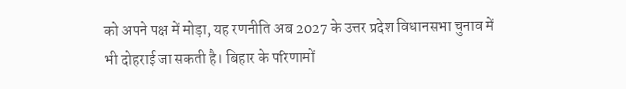को अपने पक्ष में मोड़ा, यह रणनीति अब 2027 के उत्तर प्रदेश विधानसभा चुनाव में भी दोहराई जा सकती है। बिहार के परिणामों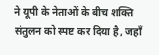ने यूपी के नेताओं के बीच शक्ति संतुलन को स्पष्ट कर दिया है, जहाँ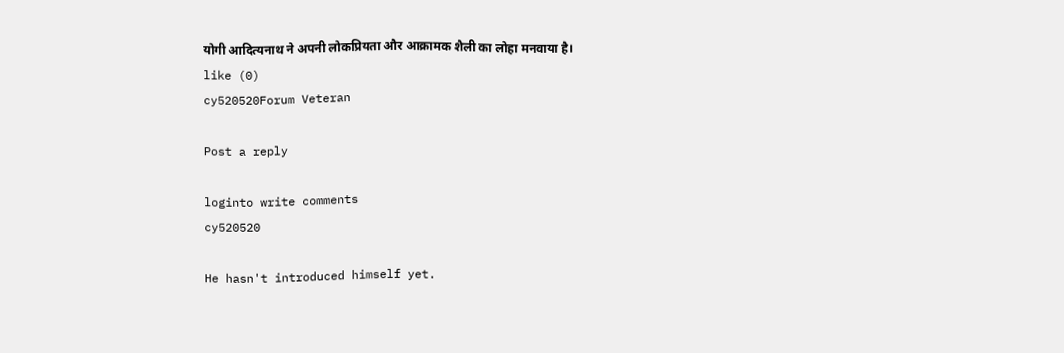योगी आदित्यनाथ ने अपनी लोकप्रियता और आक्रामक शैली का लोहा मनवाया है।
like (0)
cy520520Forum Veteran

Post a reply

loginto write comments
cy520520

He hasn't introduced himself yet.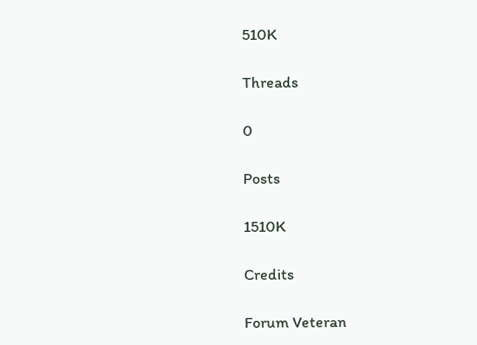510K

Threads

0

Posts

1510K

Credits

Forum Veteran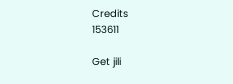Credits
153611

Get jili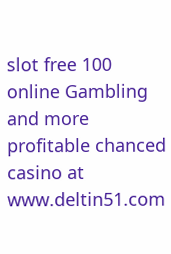slot free 100 online Gambling and more profitable chanced casino at www.deltin51.com